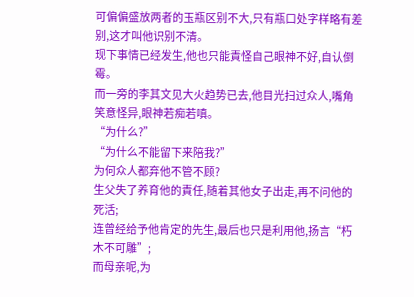可偏偏盛放两者的玉瓶区别不大,只有瓶口处字样略有差别,这才叫他识别不清。
现下事情已经发生,他也只能責怪自己眼神不好,自认倒霉。
而一旁的李其文见大火趋势已去,他目光扫过众人,嘴角笑意怪异,眼神若痴若嗔。
“为什么?”
“为什么不能留下来陪我?”
为何众人都弃他不管不顾?
生父失了养育他的責任,随着其他女子出走,再不问他的死活;
连曾经给予他肯定的先生,最后也只是利用他,扬言“朽木不可雕”;
而母亲呢,为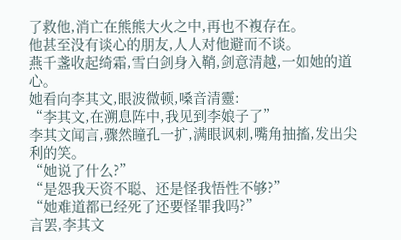了救他,消亡在熊熊大火之中,再也不複存在。
他甚至没有谈心的朋友,人人对他避而不谈。
燕千盞收起绮霜,雪白剑身入鞘,剑意清越,一如她的道心。
她看向李其文,眼波微顿,嗓音清靈:
“李其文,在溯息阵中,我见到李娘子了”
李其文闻言,骤然瞳孔一扩,满眼讽刺,嘴角抽搐,发出尖利的笑。
“她说了什么?”
“是怨我天资不聪、还是怪我悟性不够?”
“她难道都已经死了还要怪罪我吗?”
言罢,李其文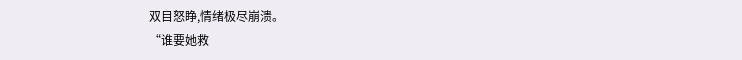双目怒睁,情绪极尽崩溃。
“谁要她救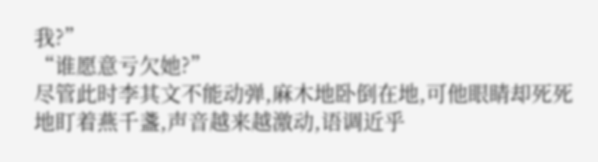我?”
“谁愿意亏欠她?”
尽管此时李其文不能动弹,麻木地卧倒在地,可他眼睛却死死地盯着燕千盞,声音越来越激动,语调近乎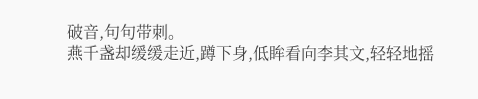破音,句句带刺。
燕千盏却缓缓走近,蹲下身,低眸看向李其文,轻轻地摇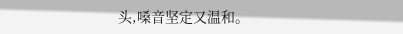头,嗓音坚定又温和。